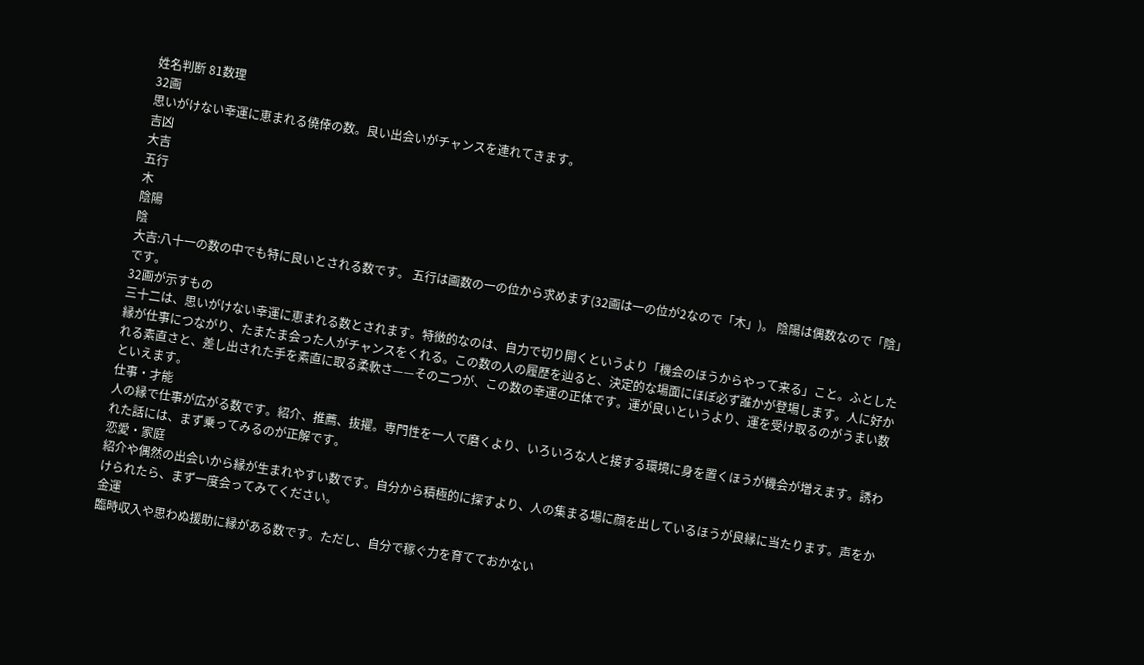姓名判断 81数理
32画
思いがけない幸運に恵まれる僥倖の数。良い出会いがチャンスを連れてきます。
吉凶
大吉
五行
木
陰陽
陰
大吉:八十一の数の中でも特に良いとされる数です。 五行は画数の一の位から求めます(32画は一の位が2なので「木」)。 陰陽は偶数なので「陰」です。
32画が示すもの
三十二は、思いがけない幸運に恵まれる数とされます。特徴的なのは、自力で切り開くというより「機会のほうからやって来る」こと。ふとした縁が仕事につながり、たまたま会った人がチャンスをくれる。この数の人の履歴を辿ると、決定的な場面にほぼ必ず誰かが登場します。人に好かれる素直さと、差し出された手を素直に取る柔軟さ——その二つが、この数の幸運の正体です。運が良いというより、運を受け取るのがうまい数といえます。
仕事・才能
人の縁で仕事が広がる数です。紹介、推薦、抜擢。専門性を一人で磨くより、いろいろな人と接する環境に身を置くほうが機会が増えます。誘われた話には、まず乗ってみるのが正解です。
恋愛・家庭
紹介や偶然の出会いから縁が生まれやすい数です。自分から積極的に探すより、人の集まる場に顔を出しているほうが良縁に当たります。声をかけられたら、まず一度会ってみてください。
金運
臨時収入や思わぬ援助に縁がある数です。ただし、自分で稼ぐ力を育てておかない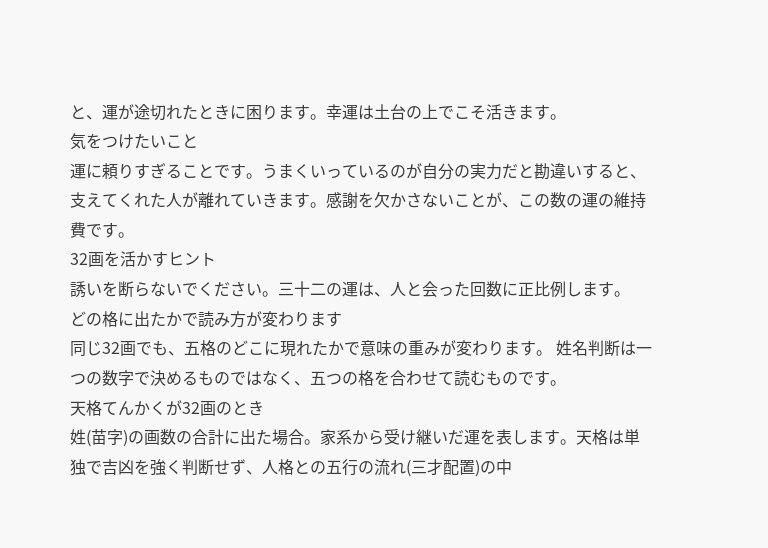と、運が途切れたときに困ります。幸運は土台の上でこそ活きます。
気をつけたいこと
運に頼りすぎることです。うまくいっているのが自分の実力だと勘違いすると、支えてくれた人が離れていきます。感謝を欠かさないことが、この数の運の維持費です。
32画を活かすヒント
誘いを断らないでください。三十二の運は、人と会った回数に正比例します。
どの格に出たかで読み方が変わります
同じ32画でも、五格のどこに現れたかで意味の重みが変わります。 姓名判断は一つの数字で決めるものではなく、五つの格を合わせて読むものです。
天格てんかくが32画のとき
姓(苗字)の画数の合計に出た場合。家系から受け継いだ運を表します。天格は単独で吉凶を強く判断せず、人格との五行の流れ(三才配置)の中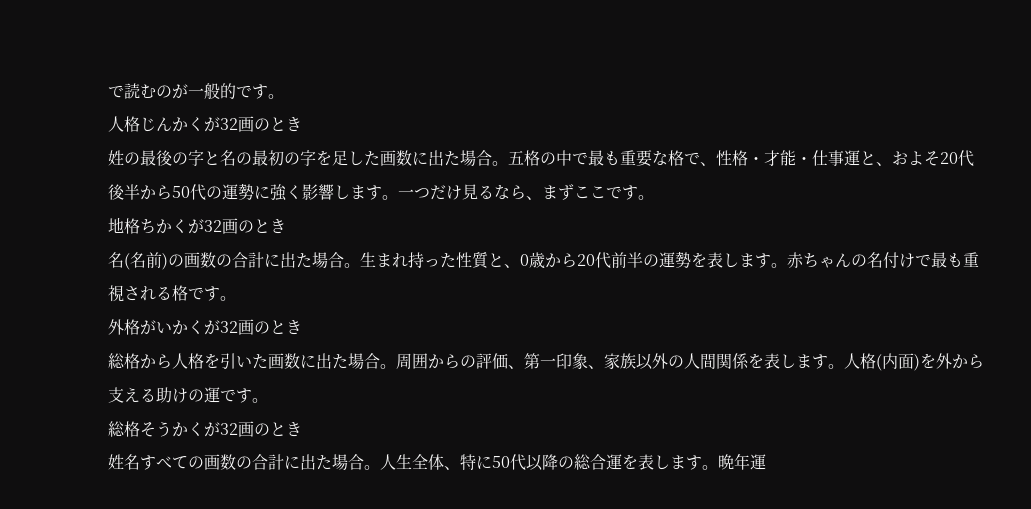で読むのが一般的です。
人格じんかくが32画のとき
姓の最後の字と名の最初の字を足した画数に出た場合。五格の中で最も重要な格で、性格・才能・仕事運と、およそ20代後半から50代の運勢に強く影響します。一つだけ見るなら、まずここです。
地格ちかくが32画のとき
名(名前)の画数の合計に出た場合。生まれ持った性質と、0歳から20代前半の運勢を表します。赤ちゃんの名付けで最も重視される格です。
外格がいかくが32画のとき
総格から人格を引いた画数に出た場合。周囲からの評価、第一印象、家族以外の人間関係を表します。人格(内面)を外から支える助けの運です。
総格そうかくが32画のとき
姓名すべての画数の合計に出た場合。人生全体、特に50代以降の総合運を表します。晩年運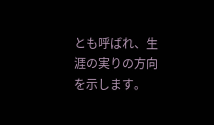とも呼ばれ、生涯の実りの方向を示します。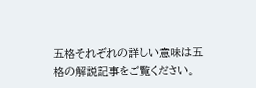五格それぞれの詳しい意味は五格の解説記事をご覧ください。